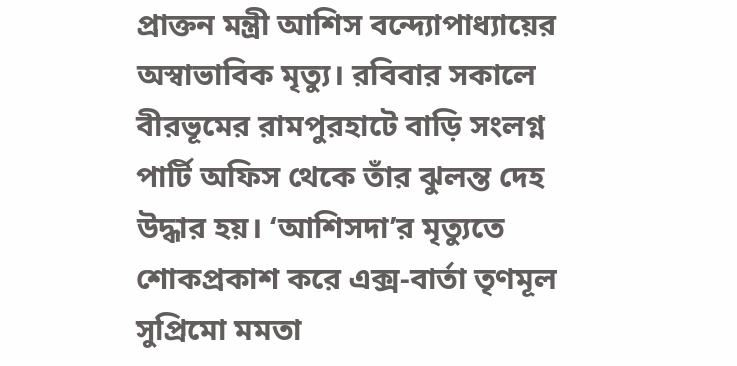প্রাক্তন মন্ত্রী আশিস বন্দ্যোপাধ্যায়ের অস্বাভাবিক মৃত্যু। রবিবার সকালে বীরভূমের রামপুরহাটে বাড়ি সংলগ্ন পার্টি অফিস থেকে তাঁর ঝুলন্ত দেহ উদ্ধার হয়। ‘আশিসদা’র মৃত্যুতে শোকপ্রকাশ করে এক্স-বার্তা তৃণমূল সুপ্রিমো মমতা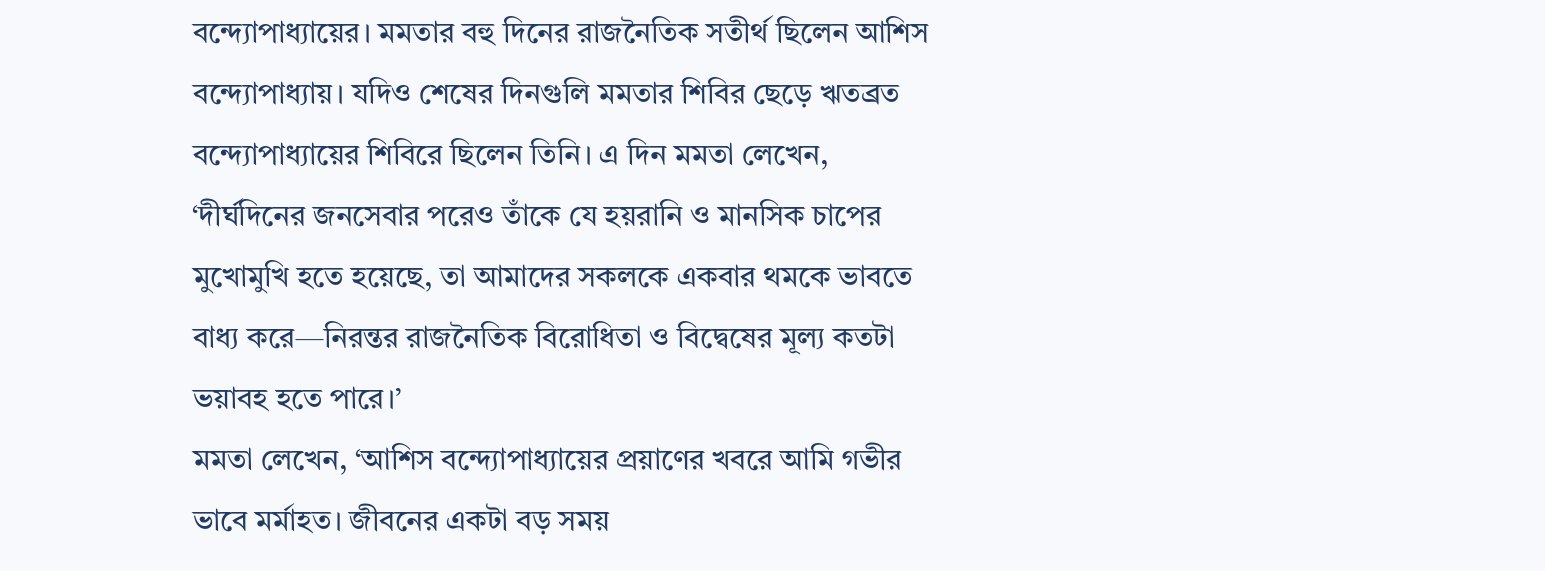বন্দ্যোপাধ্যায়ের। মমতার বহু দিনের রাজনৈতিক সতীর্থ ছিলেন আশিস বন্দ্যোপাধ্যায়। যদিও শেষের দিনগুলি মমতার শিবির ছেড়ে ঋতব্রত বন্দ্যোপাধ্যায়ের শিবিরে ছিলেন তিনি। এ দিন মমতা লেখেন, ‘দীর্ঘদিনের জনসেবার পরেও তাঁকে যে হয়রানি ও মানসিক চাপের মুখোমুখি হতে হয়েছে, তা আমাদের সকলকে একবার থমকে ভাবতে বাধ্য করে—নিরন্তর রাজনৈতিক বিরোধিতা ও বিদ্বেষের মূল্য কতটা ভয়াবহ হতে পারে।’
মমতা লেখেন, ‘আশিস বন্দ্যোপাধ্যায়ের প্রয়াণের খবরে আমি গভীর ভাবে মর্মাহত। জীবনের একটা বড় সময়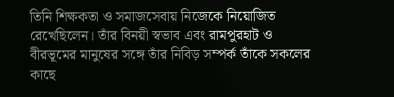তিনি শিক্ষকতা ও সমাজসেবায় নিজেকে নিয়োজিত রেখেছিলেন। তাঁর বিনয়ী স্বভাব এবং রামপুরহাট ও বীরভূমের মানুষের সঙ্গে তাঁর নিবিড় সম্পর্ক তাঁকে সকলের কাছে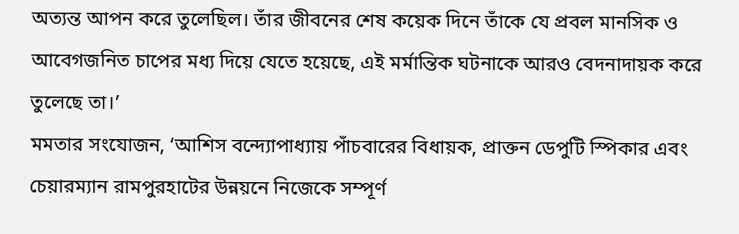অত্যন্ত আপন করে তুলেছিল। তাঁর জীবনের শেষ কয়েক দিনে তাঁকে যে প্রবল মানসিক ও আবেগজনিত চাপের মধ্য দিয়ে যেতে হয়েছে, এই মর্মান্তিক ঘটনাকে আরও বেদনাদায়ক করে তুলেছে তা।’
মমতার সংযোজন, ‘আশিস বন্দ্যোপাধ্যায় পাঁচবারের বিধায়ক, প্রাক্তন ডেপুটি স্পিকার এবং চেয়ারম্যান রামপুরহাটের উন্নয়নে নিজেকে সম্পূর্ণ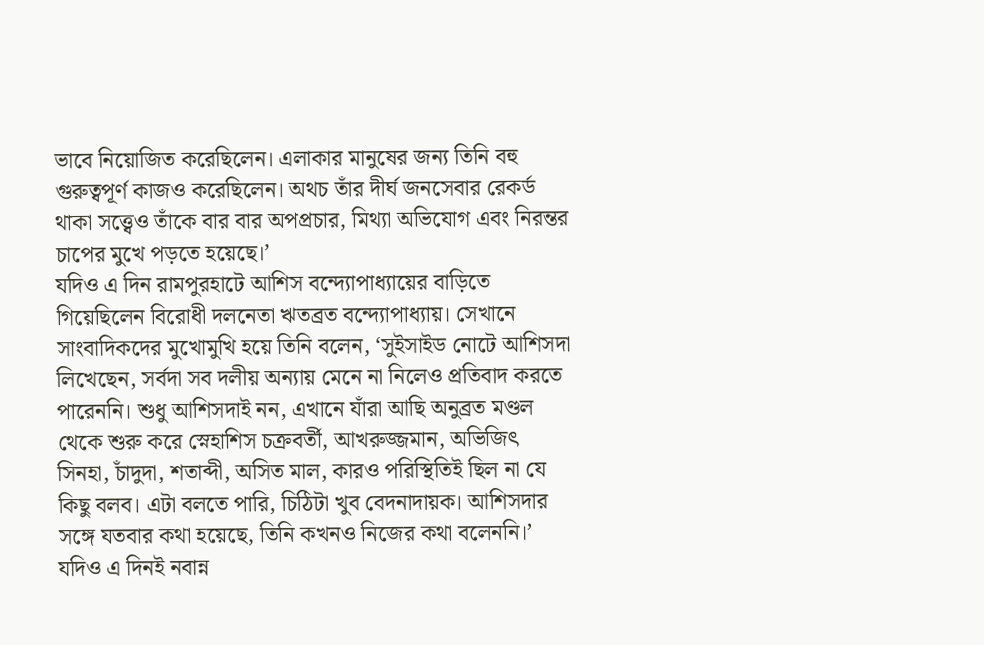ভাবে নিয়োজিত করেছিলেন। এলাকার মানুষের জন্য তিনি বহু গুরুত্বপূর্ণ কাজও করেছিলেন। অথচ তাঁর দীর্ঘ জনসেবার রেকর্ড থাকা সত্ত্বেও তাঁকে বার বার অপপ্রচার, মিথ্যা অভিযোগ এবং নিরন্তর চাপের মুখে পড়তে হয়েছে।’
যদিও এ দিন রামপুরহাটে আশিস বন্দ্যোপাধ্যায়ের বাড়িতে গিয়েছিলেন বিরোধী দলনেতা ঋতব্রত বন্দ্যোপাধ্যায়। সেখানে সাংবাদিকদের মুখোমুখি হয়ে তিনি বলেন, ‘সুইসাইড নোটে আশিসদা লিখেছেন, সর্বদা সব দলীয় অন্যায় মেনে না নিলেও প্রতিবাদ করতে পারেননি। শুধু আশিসদাই নন, এখানে যাঁরা আছি অনুব্রত মণ্ডল থেকে শুরু করে স্নেহাশিস চক্রবর্তী, আখরুজ্জমান, অভিজিৎ সিনহা, চাঁদুদা, শতাব্দী, অসিত মাল, কারও পরিস্থিতিই ছিল না যে কিছু বলব। এটা বলতে পারি, চিঠিটা খুব বেদনাদায়ক। আশিসদার সঙ্গে যতবার কথা হয়েছে, তিনি কখনও নিজের কথা বলেননি।’
যদিও এ দিনই নবান্ন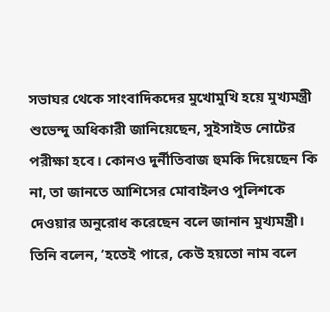সভাঘর থেকে সাংবাদিকদের মুখোমুখি হয়ে মুখ্যমন্ত্রী শুভেন্দু অধিকারী জানিয়েছেন, সুইসাইড নোটের পরীক্ষা হবে। কোনও দুর্নীতিবাজ হুমকি দিয়েছেন কি না, তা জানতে আশিসের মোবাইলও পুলিশকে দেওয়ার অনুরোধ করেছেন বলে জানান মুখ্যমন্ত্রী। তিনি বলেন, ‘হতেই পারে, কেউ হয়তো নাম বলে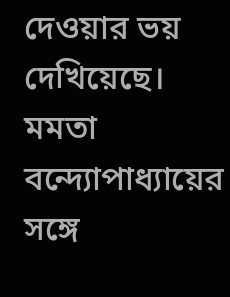দেওয়ার ভয় দেখিয়েছে। মমতা বন্দ্যোপাধ্যায়ের সঙ্গে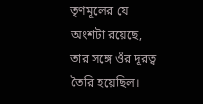তৃণমূলের যে অংশটা রয়েছে, তার সঙ্গে ওঁর দূরত্ব তৈরি হয়েছিল।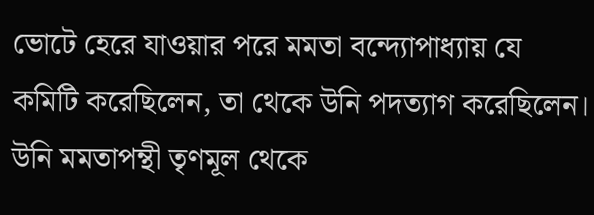ভোটে হেরে যাওয়ার পরে মমতা বন্দ্যোপাধ্যায় যে কমিটি করেছিলেন, তা থেকে উনি পদত্যাগ করেছিলেন। উনি মমতাপন্থী তৃণমূল থেকে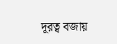দূরত্ব বজায়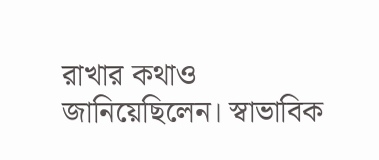রাখার কথাও জানিয়েছিলেন। স্বাভাবিক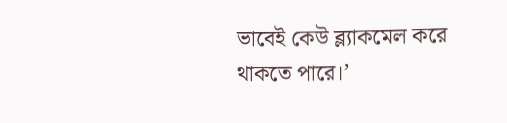ভাবেই কেউ ব্ল্যাকমেল করে থাকতে পারে।’